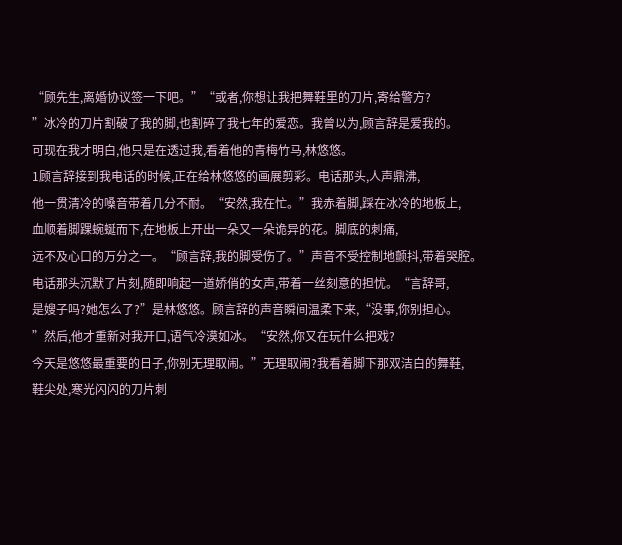“顾先生,离婚协议签一下吧。”“或者,你想让我把舞鞋里的刀片,寄给警方?
”冰冷的刀片割破了我的脚,也割碎了我七年的爱恋。我曾以为,顾言辞是爱我的。
可现在我才明白,他只是在透过我,看着他的青梅竹马,林悠悠。
1顾言辞接到我电话的时候,正在给林悠悠的画展剪彩。电话那头,人声鼎沸,
他一贯清冷的嗓音带着几分不耐。“安然,我在忙。”我赤着脚,踩在冰冷的地板上,
血顺着脚踝蜿蜒而下,在地板上开出一朵又一朵诡异的花。脚底的刺痛,
远不及心口的万分之一。“顾言辞,我的脚受伤了。”声音不受控制地颤抖,带着哭腔。
电话那头沉默了片刻,随即响起一道娇俏的女声,带着一丝刻意的担忧。“言辞哥,
是嫂子吗?她怎么了?”是林悠悠。顾言辞的声音瞬间温柔下来,“没事,你别担心。
”然后,他才重新对我开口,语气冷漠如冰。“安然,你又在玩什么把戏?
今天是悠悠最重要的日子,你别无理取闹。”无理取闹?我看着脚下那双洁白的舞鞋,
鞋尖处,寒光闪闪的刀片刺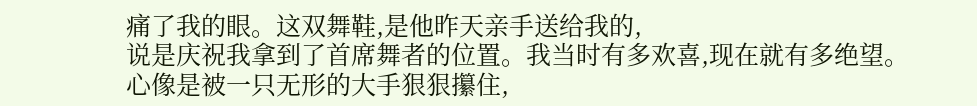痛了我的眼。这双舞鞋,是他昨天亲手送给我的,
说是庆祝我拿到了首席舞者的位置。我当时有多欢喜,现在就有多绝望。
心像是被一只无形的大手狠狠攥住,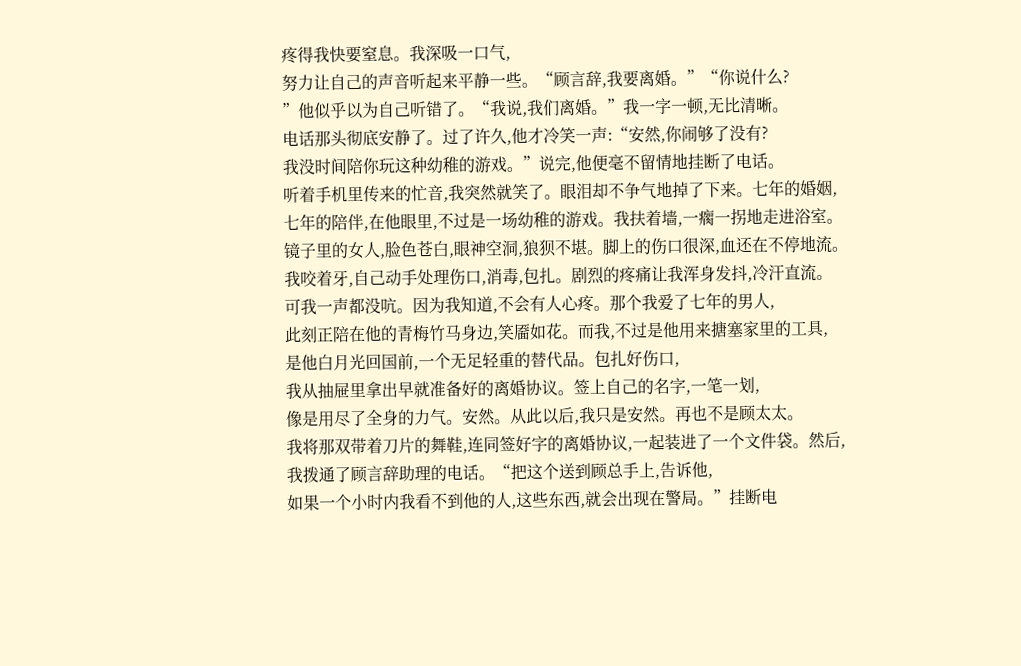疼得我快要窒息。我深吸一口气,
努力让自己的声音听起来平静一些。“顾言辞,我要离婚。”“你说什么?
”他似乎以为自己听错了。“我说,我们离婚。”我一字一顿,无比清晰。
电话那头彻底安静了。过了许久,他才冷笑一声:“安然,你闹够了没有?
我没时间陪你玩这种幼稚的游戏。”说完,他便毫不留情地挂断了电话。
听着手机里传来的忙音,我突然就笑了。眼泪却不争气地掉了下来。七年的婚姻,
七年的陪伴,在他眼里,不过是一场幼稚的游戏。我扶着墙,一瘸一拐地走进浴室。
镜子里的女人,脸色苍白,眼神空洞,狼狈不堪。脚上的伤口很深,血还在不停地流。
我咬着牙,自己动手处理伤口,消毒,包扎。剧烈的疼痛让我浑身发抖,冷汗直流。
可我一声都没吭。因为我知道,不会有人心疼。那个我爱了七年的男人,
此刻正陪在他的青梅竹马身边,笑靥如花。而我,不过是他用来搪塞家里的工具,
是他白月光回国前,一个无足轻重的替代品。包扎好伤口,
我从抽屉里拿出早就准备好的离婚协议。签上自己的名字,一笔一划,
像是用尽了全身的力气。安然。从此以后,我只是安然。再也不是顾太太。
我将那双带着刀片的舞鞋,连同签好字的离婚协议,一起装进了一个文件袋。然后,
我拨通了顾言辞助理的电话。“把这个送到顾总手上,告诉他,
如果一个小时内我看不到他的人,这些东西,就会出现在警局。”挂断电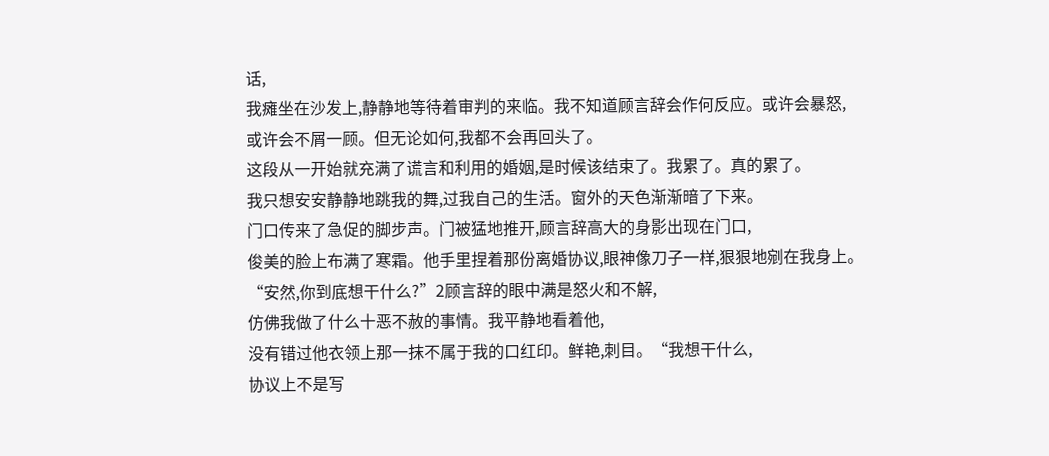话,
我瘫坐在沙发上,静静地等待着审判的来临。我不知道顾言辞会作何反应。或许会暴怒,
或许会不屑一顾。但无论如何,我都不会再回头了。
这段从一开始就充满了谎言和利用的婚姻,是时候该结束了。我累了。真的累了。
我只想安安静静地跳我的舞,过我自己的生活。窗外的天色渐渐暗了下来。
门口传来了急促的脚步声。门被猛地推开,顾言辞高大的身影出现在门口,
俊美的脸上布满了寒霜。他手里捏着那份离婚协议,眼神像刀子一样,狠狠地剜在我身上。
“安然,你到底想干什么?”2顾言辞的眼中满是怒火和不解,
仿佛我做了什么十恶不赦的事情。我平静地看着他,
没有错过他衣领上那一抹不属于我的口红印。鲜艳,刺目。“我想干什么,
协议上不是写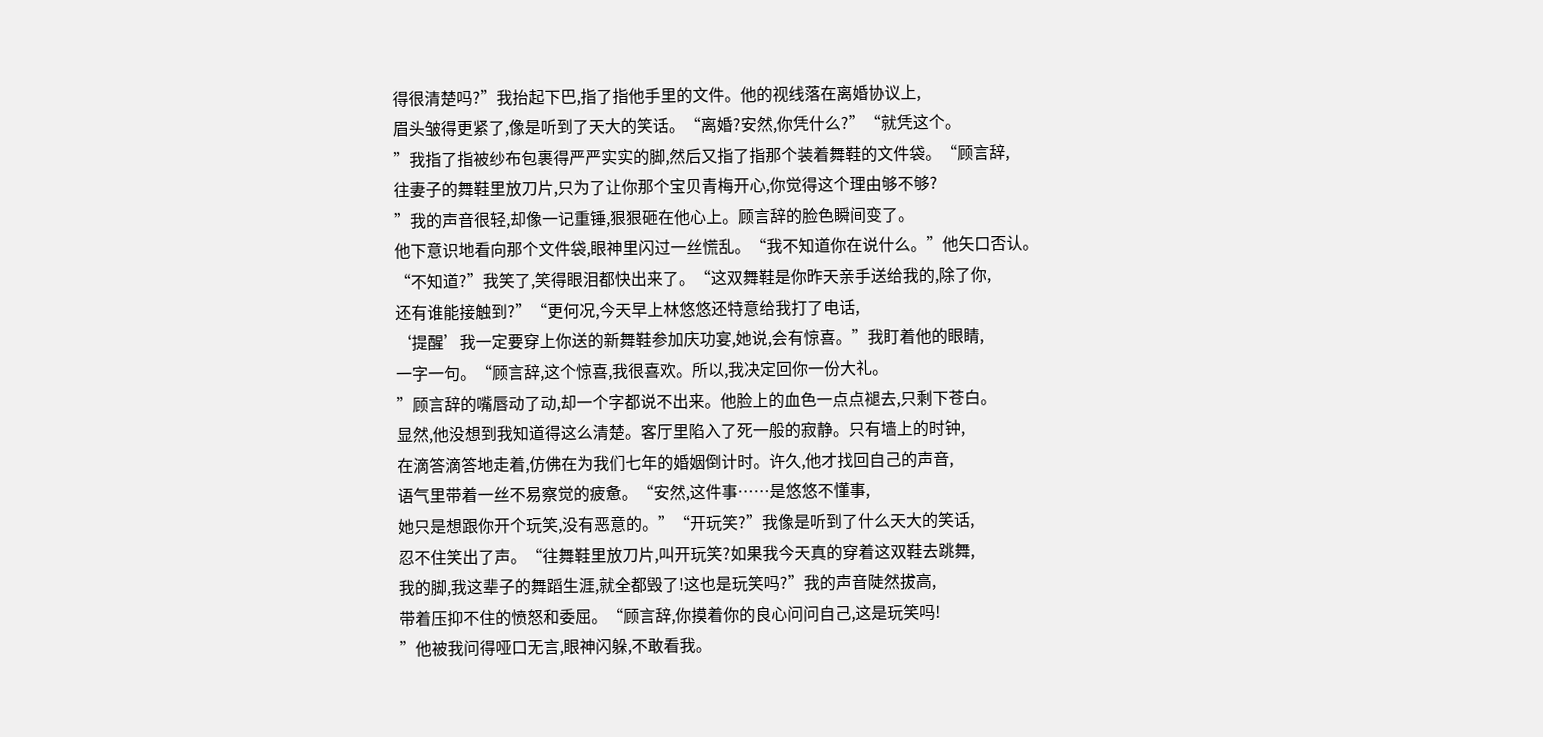得很清楚吗?”我抬起下巴,指了指他手里的文件。他的视线落在离婚协议上,
眉头皱得更紧了,像是听到了天大的笑话。“离婚?安然,你凭什么?”“就凭这个。
”我指了指被纱布包裹得严严实实的脚,然后又指了指那个装着舞鞋的文件袋。“顾言辞,
往妻子的舞鞋里放刀片,只为了让你那个宝贝青梅开心,你觉得这个理由够不够?
”我的声音很轻,却像一记重锤,狠狠砸在他心上。顾言辞的脸色瞬间变了。
他下意识地看向那个文件袋,眼神里闪过一丝慌乱。“我不知道你在说什么。”他矢口否认。
“不知道?”我笑了,笑得眼泪都快出来了。“这双舞鞋是你昨天亲手送给我的,除了你,
还有谁能接触到?”“更何况,今天早上林悠悠还特意给我打了电话,
‘提醒’我一定要穿上你送的新舞鞋参加庆功宴,她说,会有惊喜。”我盯着他的眼睛,
一字一句。“顾言辞,这个惊喜,我很喜欢。所以,我决定回你一份大礼。
”顾言辞的嘴唇动了动,却一个字都说不出来。他脸上的血色一点点褪去,只剩下苍白。
显然,他没想到我知道得这么清楚。客厅里陷入了死一般的寂静。只有墙上的时钟,
在滴答滴答地走着,仿佛在为我们七年的婚姻倒计时。许久,他才找回自己的声音,
语气里带着一丝不易察觉的疲惫。“安然,这件事……是悠悠不懂事,
她只是想跟你开个玩笑,没有恶意的。”“开玩笑?”我像是听到了什么天大的笑话,
忍不住笑出了声。“往舞鞋里放刀片,叫开玩笑?如果我今天真的穿着这双鞋去跳舞,
我的脚,我这辈子的舞蹈生涯,就全都毁了!这也是玩笑吗?”我的声音陡然拔高,
带着压抑不住的愤怒和委屈。“顾言辞,你摸着你的良心问问自己,这是玩笑吗!
”他被我问得哑口无言,眼神闪躲,不敢看我。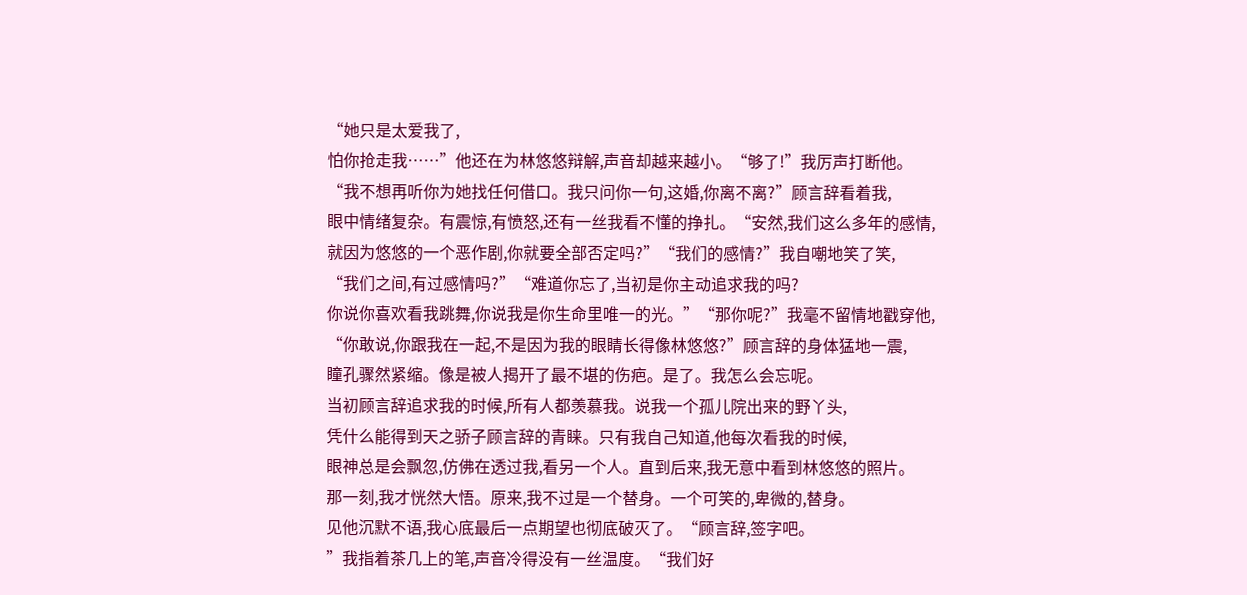“她只是太爱我了,
怕你抢走我……”他还在为林悠悠辩解,声音却越来越小。“够了!”我厉声打断他。
“我不想再听你为她找任何借口。我只问你一句,这婚,你离不离?”顾言辞看着我,
眼中情绪复杂。有震惊,有愤怒,还有一丝我看不懂的挣扎。“安然,我们这么多年的感情,
就因为悠悠的一个恶作剧,你就要全部否定吗?”“我们的感情?”我自嘲地笑了笑,
“我们之间,有过感情吗?”“难道你忘了,当初是你主动追求我的吗?
你说你喜欢看我跳舞,你说我是你生命里唯一的光。”“那你呢?”我毫不留情地戳穿他,
“你敢说,你跟我在一起,不是因为我的眼睛长得像林悠悠?”顾言辞的身体猛地一震,
瞳孔骤然紧缩。像是被人揭开了最不堪的伤疤。是了。我怎么会忘呢。
当初顾言辞追求我的时候,所有人都羡慕我。说我一个孤儿院出来的野丫头,
凭什么能得到天之骄子顾言辞的青睐。只有我自己知道,他每次看我的时候,
眼神总是会飘忽,仿佛在透过我,看另一个人。直到后来,我无意中看到林悠悠的照片。
那一刻,我才恍然大悟。原来,我不过是一个替身。一个可笑的,卑微的,替身。
见他沉默不语,我心底最后一点期望也彻底破灭了。“顾言辞,签字吧。
”我指着茶几上的笔,声音冷得没有一丝温度。“我们好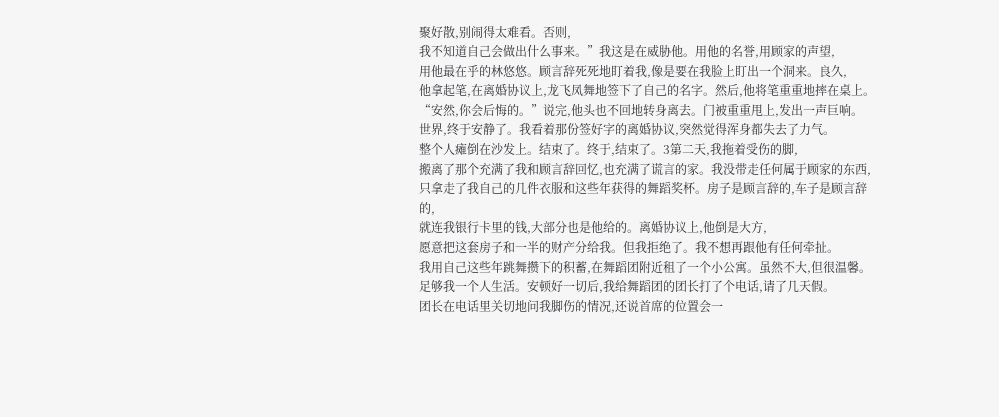聚好散,别闹得太难看。否则,
我不知道自己会做出什么事来。”我这是在威胁他。用他的名誉,用顾家的声望,
用他最在乎的林悠悠。顾言辞死死地盯着我,像是要在我脸上盯出一个洞来。良久,
他拿起笔,在离婚协议上,龙飞凤舞地签下了自己的名字。然后,他将笔重重地摔在桌上。
“安然,你会后悔的。”说完,他头也不回地转身离去。门被重重甩上,发出一声巨响。
世界,终于安静了。我看着那份签好字的离婚协议,突然觉得浑身都失去了力气。
整个人瘫倒在沙发上。结束了。终于,结束了。3第二天,我拖着受伤的脚,
搬离了那个充满了我和顾言辞回忆,也充满了谎言的家。我没带走任何属于顾家的东西,
只拿走了我自己的几件衣服和这些年获得的舞蹈奖杯。房子是顾言辞的,车子是顾言辞的,
就连我银行卡里的钱,大部分也是他给的。离婚协议上,他倒是大方,
愿意把这套房子和一半的财产分给我。但我拒绝了。我不想再跟他有任何牵扯。
我用自己这些年跳舞攒下的积蓄,在舞蹈团附近租了一个小公寓。虽然不大,但很温馨。
足够我一个人生活。安顿好一切后,我给舞蹈团的团长打了个电话,请了几天假。
团长在电话里关切地问我脚伤的情况,还说首席的位置会一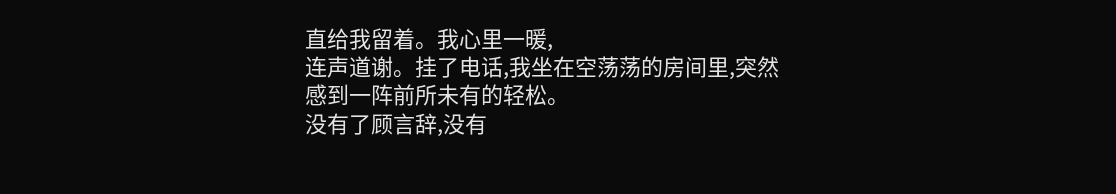直给我留着。我心里一暖,
连声道谢。挂了电话,我坐在空荡荡的房间里,突然感到一阵前所未有的轻松。
没有了顾言辞,没有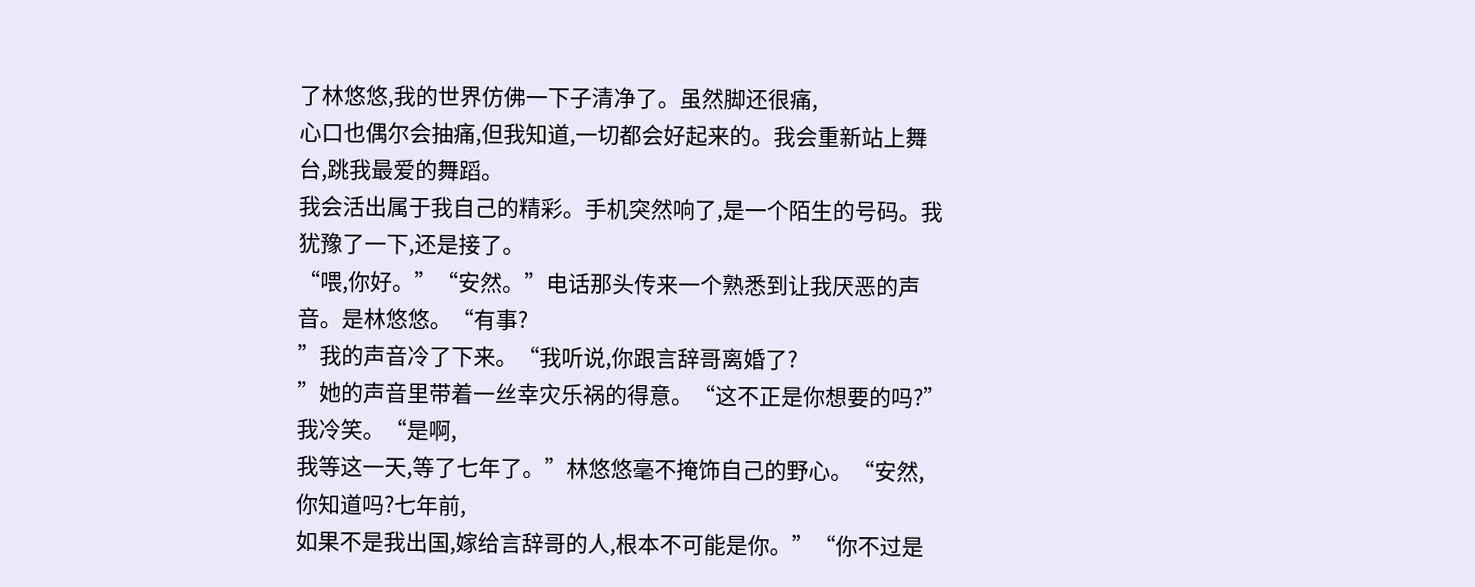了林悠悠,我的世界仿佛一下子清净了。虽然脚还很痛,
心口也偶尔会抽痛,但我知道,一切都会好起来的。我会重新站上舞台,跳我最爱的舞蹈。
我会活出属于我自己的精彩。手机突然响了,是一个陌生的号码。我犹豫了一下,还是接了。
“喂,你好。”“安然。”电话那头传来一个熟悉到让我厌恶的声音。是林悠悠。“有事?
”我的声音冷了下来。“我听说,你跟言辞哥离婚了?
”她的声音里带着一丝幸灾乐祸的得意。“这不正是你想要的吗?”我冷笑。“是啊,
我等这一天,等了七年了。”林悠悠毫不掩饰自己的野心。“安然,你知道吗?七年前,
如果不是我出国,嫁给言辞哥的人,根本不可能是你。”“你不过是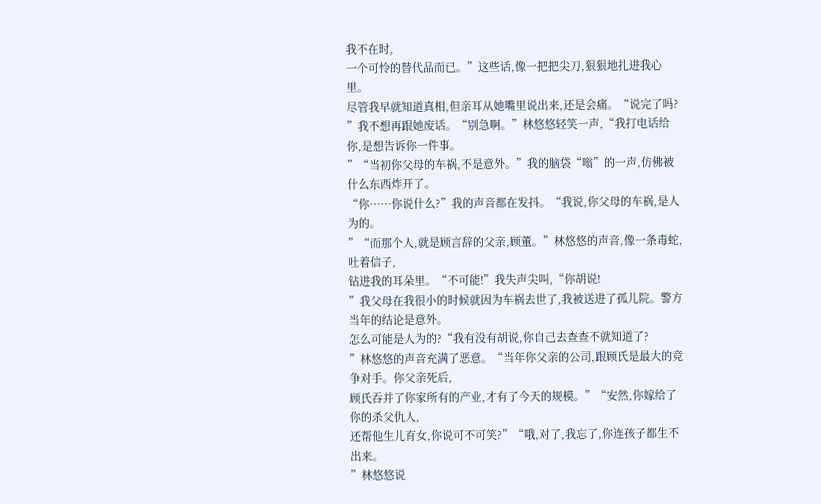我不在时,
一个可怜的替代品而已。”这些话,像一把把尖刀,狠狠地扎进我心里。
尽管我早就知道真相,但亲耳从她嘴里说出来,还是会痛。“说完了吗?
”我不想再跟她废话。“别急啊。”林悠悠轻笑一声,“我打电话给你,是想告诉你一件事。
”“当初你父母的车祸,不是意外。”我的脑袋“嗡”的一声,仿佛被什么东西炸开了。
“你……你说什么?”我的声音都在发抖。“我说,你父母的车祸,是人为的。
”“而那个人,就是顾言辞的父亲,顾董。”林悠悠的声音,像一条毒蛇,吐着信子,
钻进我的耳朵里。“不可能!”我失声尖叫,“你胡说!
”我父母在我很小的时候就因为车祸去世了,我被送进了孤儿院。警方当年的结论是意外。
怎么可能是人为的?“我有没有胡说,你自己去查查不就知道了?
”林悠悠的声音充满了恶意。“当年你父亲的公司,跟顾氏是最大的竞争对手。你父亲死后,
顾氏吞并了你家所有的产业,才有了今天的规模。”“安然,你嫁给了你的杀父仇人,
还帮他生儿育女,你说可不可笑?”“哦,对了,我忘了,你连孩子都生不出来。
”林悠悠说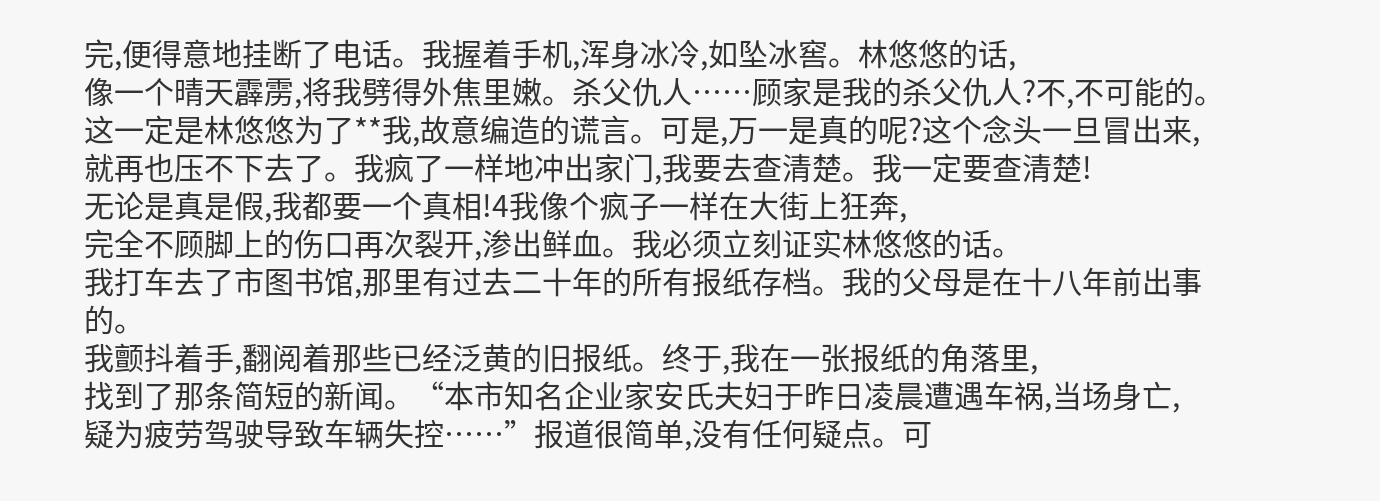完,便得意地挂断了电话。我握着手机,浑身冰冷,如坠冰窖。林悠悠的话,
像一个晴天霹雳,将我劈得外焦里嫩。杀父仇人……顾家是我的杀父仇人?不,不可能的。
这一定是林悠悠为了**我,故意编造的谎言。可是,万一是真的呢?这个念头一旦冒出来,
就再也压不下去了。我疯了一样地冲出家门,我要去查清楚。我一定要查清楚!
无论是真是假,我都要一个真相!4我像个疯子一样在大街上狂奔,
完全不顾脚上的伤口再次裂开,渗出鲜血。我必须立刻证实林悠悠的话。
我打车去了市图书馆,那里有过去二十年的所有报纸存档。我的父母是在十八年前出事的。
我颤抖着手,翻阅着那些已经泛黄的旧报纸。终于,我在一张报纸的角落里,
找到了那条简短的新闻。“本市知名企业家安氏夫妇于昨日凌晨遭遇车祸,当场身亡,
疑为疲劳驾驶导致车辆失控……”报道很简单,没有任何疑点。可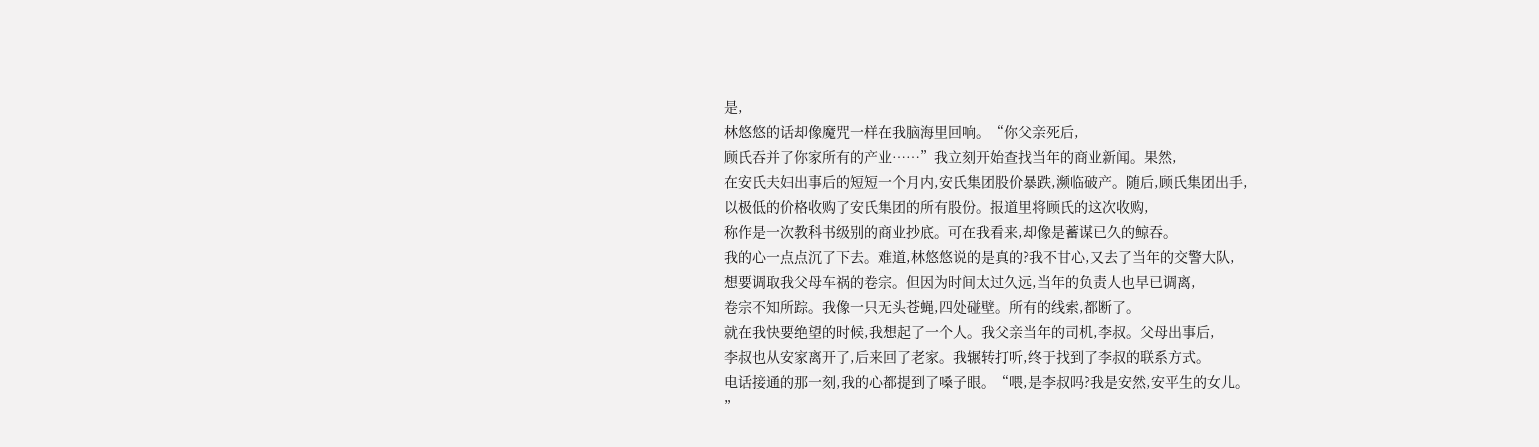是,
林悠悠的话却像魔咒一样在我脑海里回响。“你父亲死后,
顾氏吞并了你家所有的产业……”我立刻开始查找当年的商业新闻。果然,
在安氏夫妇出事后的短短一个月内,安氏集团股价暴跌,濒临破产。随后,顾氏集团出手,
以极低的价格收购了安氏集团的所有股份。报道里将顾氏的这次收购,
称作是一次教科书级别的商业抄底。可在我看来,却像是蓄谋已久的鲸吞。
我的心一点点沉了下去。难道,林悠悠说的是真的?我不甘心,又去了当年的交警大队,
想要调取我父母车祸的卷宗。但因为时间太过久远,当年的负责人也早已调离,
卷宗不知所踪。我像一只无头苍蝇,四处碰壁。所有的线索,都断了。
就在我快要绝望的时候,我想起了一个人。我父亲当年的司机,李叔。父母出事后,
李叔也从安家离开了,后来回了老家。我辗转打听,终于找到了李叔的联系方式。
电话接通的那一刻,我的心都提到了嗓子眼。“喂,是李叔吗?我是安然,安平生的女儿。
”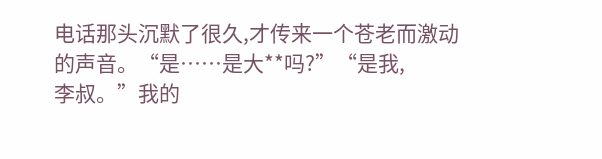电话那头沉默了很久,才传来一个苍老而激动的声音。“是……是大**吗?”“是我,
李叔。”我的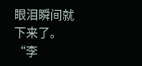眼泪瞬间就下来了。“李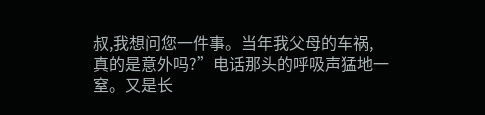叔,我想问您一件事。当年我父母的车祸,
真的是意外吗?”电话那头的呼吸声猛地一窒。又是长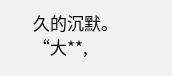久的沉默。“大**,